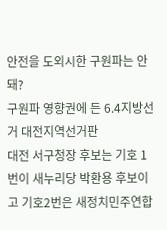안전을 도외시한 구원파는 안 돼?
구원파 영향권에 든 6.4지방선거 대전지역선거판
대전 서구청장 후보는 기호 1번이 새누리당 박환용 후보이고 기호2번은 새정치민주연합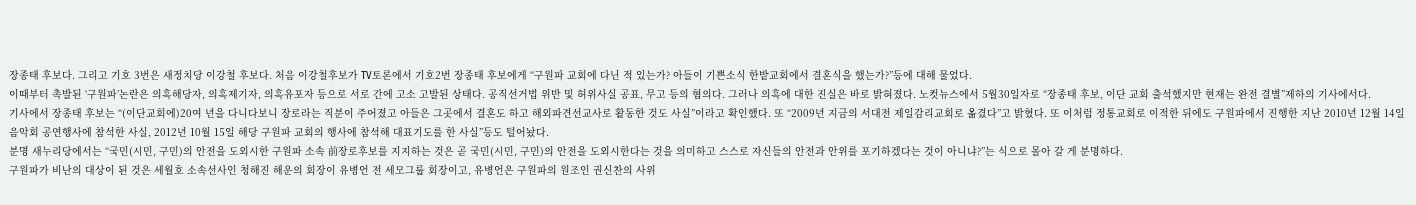장종태 후보다. 그리고 기호 3번은 새정치당 이강철 후보다. 처음 이강철후보가 TV토론에서 기호2번 장종태 후보에게 “구원파 교회에 다닌 적 있는가? 아들이 기쁜소식 한밭교회에서 결혼식을 했는가?”등에 대해 물었다.
이때부터 촉발된 ‘구원파’논란은 의혹해당자, 의혹제기자, 의혹유포자 등으로 서로 간에 고소 고발된 상태다. 공직선거법 위반 및 허위사실 공표, 무고 등의 혐의다. 그러나 의혹에 대한 진실은 바로 밝혀졌다. 노컷뉴스에서 5월30일자로 “장종태 후보, 이단 교회 출석했지만 현재는 완전 결별”제하의 기사에서다.
기사에서 장종태 후보는 “(이단교회에)20여 년을 다니다보니 장로라는 직분이 주어졌고 아들은 그곳에서 결혼도 하고 해외파견선교사로 활동한 것도 사실”이라고 확인했다. 또 “2009년 지금의 서대전 제일감리교회로 옮겼다”고 밝혔다. 또 이처럼 정통교회로 이적한 뒤에도 구원파에서 진행한 지난 2010년 12월 14일 음악회 공연행사에 참석한 사실, 2012년 10월 15일 해당 구원파 교회의 행사에 참석해 대표기도를 한 사실”등도 털어놨다.
분명 새누리당에서는 “국민(시민, 구민)의 안전을 도외시한 구원파 소속 前장로후보를 지지하는 것은 곧 국민(시민, 구민)의 안전을 도외시한다는 것을 의미하고 스스로 자신들의 안전과 안위를 포기하겠다는 것이 아니냐?”는 식으로 몰아 갈 게 분명하다.
구원파가 비난의 대상이 된 것은 세월호 소속선사인 청해진 해운의 회장이 유병언 전 세모그룹 회장이고, 유병언은 구원파의 원조인 권신찬의 사위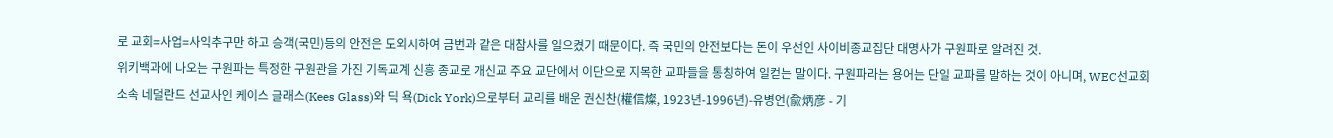로 교회=사업=사익추구만 하고 승객(국민)등의 안전은 도외시하여 금번과 같은 대참사를 일으켰기 때문이다. 즉 국민의 안전보다는 돈이 우선인 사이비종교집단 대명사가 구원파로 알려진 것.
위키백과에 나오는 구원파는 특정한 구원관을 가진 기독교계 신흥 종교로 개신교 주요 교단에서 이단으로 지목한 교파들을 통칭하여 일컫는 말이다. 구원파라는 용어는 단일 교파를 말하는 것이 아니며, WEC선교회소속 네덜란드 선교사인 케이스 글래스(Kees Glass)와 딕 욕(Dick York)으로부터 교리를 배운 권신찬(權信燦, 1923년-1996년)-유병언(兪炳彦 - 기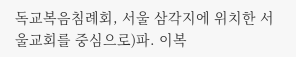독교복음침례회, 서울 삼각지에 위치한 서울교회를 중심으로)파. 이복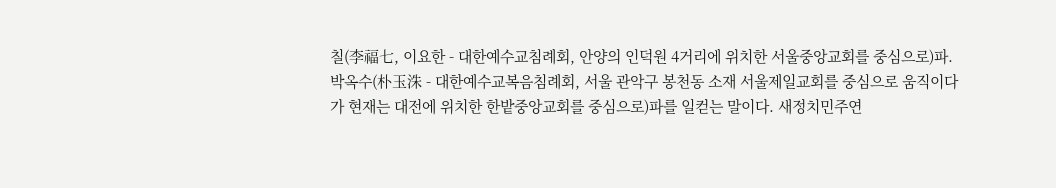칠(李福七, 이요한 - 대한예수교침례회, 안양의 인덕원 4거리에 위치한 서울중앙교회를 중심으로)파. 박옥수(朴玉洙 - 대한예수교복음침례회, 서울 관악구 봉천동 소재 서울제일교회를 중심으로 움직이다가 현재는 대전에 위치한 한밭중앙교회를 중심으로)파를 일컫는 말이다. 새정치민주연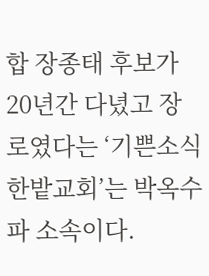합 장종태 후보가 20년간 다녔고 장로였다는 ‘기쁜소식 한밭교회’는 박옥수파 소속이다.